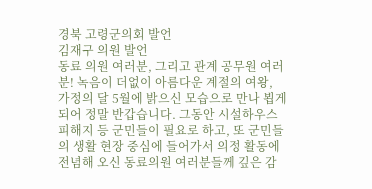경북 고령군의회 발언
김재구 의원 발언
동료 의원 여러분, 그리고 관계 공무원 여러분! 녹음이 더없이 아름다운 계절의 여왕, 가정의 달 5월에 밝으신 모습으로 만나 뵙게 되어 정말 반갑습니다. 그동안 시설하우스 피해지 등 군민들이 필요로 하고, 또 군민들의 생활 현장 중심에 들어가서 의정 활동에 전념해 오신 동료의원 여러분들께 깊은 감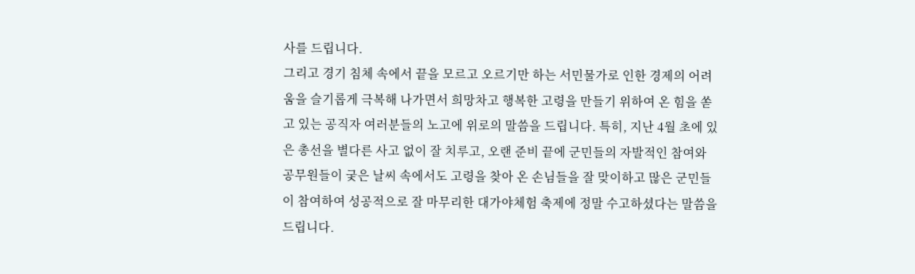사를 드립니다.
그리고 경기 침체 속에서 끝을 모르고 오르기만 하는 서민물가로 인한 경제의 어려움을 슬기롭게 극복해 나가면서 희망차고 행복한 고령을 만들기 위하여 온 힘을 쏟고 있는 공직자 여러분들의 노고에 위로의 말씀을 드립니다. 특히, 지난 4월 초에 있은 총선을 별다른 사고 없이 잘 치루고, 오랜 준비 끝에 군민들의 자발적인 참여와 공무원들이 궂은 날씨 속에서도 고령을 찾아 온 손님들을 잘 맞이하고 많은 군민들이 참여하여 성공적으로 잘 마무리한 대가야체험 축제에 정말 수고하셨다는 말씀을 드립니다.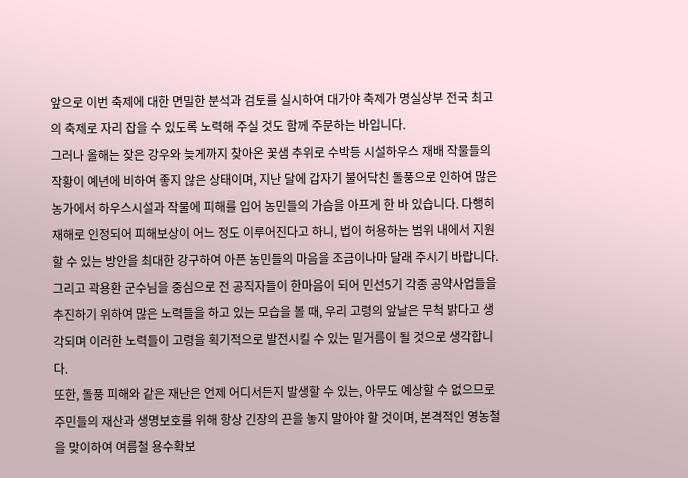앞으로 이번 축제에 대한 면밀한 분석과 검토를 실시하여 대가야 축제가 명실상부 전국 최고의 축제로 자리 잡을 수 있도록 노력해 주실 것도 함께 주문하는 바입니다.
그러나 올해는 잦은 강우와 늦게까지 찾아온 꽃샘 추위로 수박등 시설하우스 재배 작물들의 작황이 예년에 비하여 좋지 않은 상태이며, 지난 달에 갑자기 불어닥친 돌풍으로 인하여 많은 농가에서 하우스시설과 작물에 피해를 입어 농민들의 가슴을 아프게 한 바 있습니다. 다행히 재해로 인정되어 피해보상이 어느 정도 이루어진다고 하니, 법이 허용하는 범위 내에서 지원할 수 있는 방안을 최대한 강구하여 아픈 농민들의 마음을 조금이나마 달래 주시기 바랍니다. 그리고 곽용환 군수님을 중심으로 전 공직자들이 한마음이 되어 민선5기 각종 공약사업들을 추진하기 위하여 많은 노력들을 하고 있는 모습을 볼 때, 우리 고령의 앞날은 무척 밝다고 생각되며 이러한 노력들이 고령을 획기적으로 발전시킬 수 있는 밑거름이 될 것으로 생각합니다.
또한, 돌풍 피해와 같은 재난은 언제 어디서든지 발생할 수 있는, 아무도 예상할 수 없으므로 주민들의 재산과 생명보호를 위해 항상 긴장의 끈을 놓지 말아야 할 것이며, 본격적인 영농철을 맞이하여 여름철 용수확보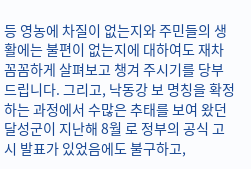등 영농에 차질이 없는지와 주민들의 생활에는 불편이 없는지에 대하여도 재차 꼼꼼하게 살펴보고 챙겨 주시기를 당부 드립니다. 그리고, 낙동강 보 명칭을 확정하는 과정에서 수많은 추태를 보여 왔던 달성군이 지난해 8월 로 정부의 공식 고시 발표가 있었음에도 불구하고,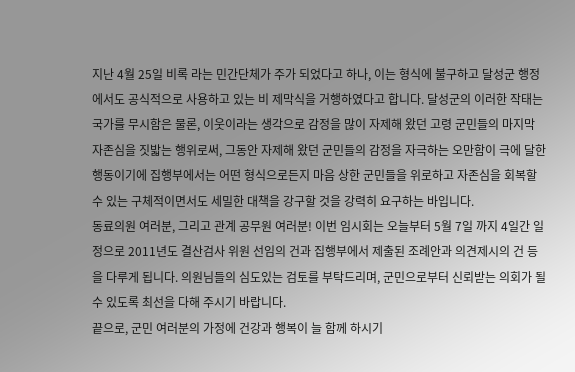지난 4월 25일 비록 라는 민간단체가 주가 되었다고 하나, 이는 형식에 불구하고 달성군 행정에서도 공식적으로 사용하고 있는 비 제막식을 거행하였다고 합니다. 달성군의 이러한 작태는 국가를 무시함은 물론, 이웃이라는 생각으로 감정을 많이 자제해 왔던 고령 군민들의 마지막 자존심을 짓밟는 행위로써, 그동안 자제해 왔던 군민들의 감정을 자극하는 오만함이 극에 달한 행동이기에 집행부에서는 어떤 형식으로든지 마음 상한 군민들을 위로하고 자존심을 회복할 수 있는 구체적이면서도 세밀한 대책을 강구할 것을 강력히 요구하는 바입니다.
동료의원 여러분, 그리고 관계 공무원 여러분! 이번 임시회는 오늘부터 5월 7일 까지 4일간 일정으로 2011년도 결산검사 위원 선임의 건과 집행부에서 제출된 조례안과 의견제시의 건 등을 다루게 됩니다. 의원님들의 심도있는 검토를 부탁드리며, 군민으로부터 신뢰받는 의회가 될 수 있도록 최선을 다해 주시기 바랍니다.
끝으로, 군민 여러분의 가정에 건강과 행복이 늘 함께 하시기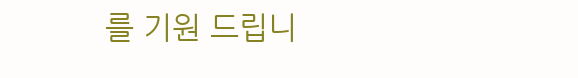를 기원 드립니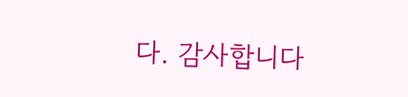다. 감사합니다